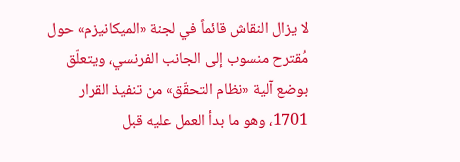لا يزال النقاش قائماً في لجنة «الميكانيزم» حول مُقترح منسوب إلى الجانب الفرنسي، ويتعلّق بوضع آلية «نظام التحقّق» من تنفيذ القرار 1701، وهو ما بدأ العمل عليه قبل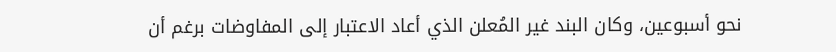نحو أسبوعين، وكان البند غير المُعلن الذي أعاد الاعتبار إلى المفاوضات برغم أن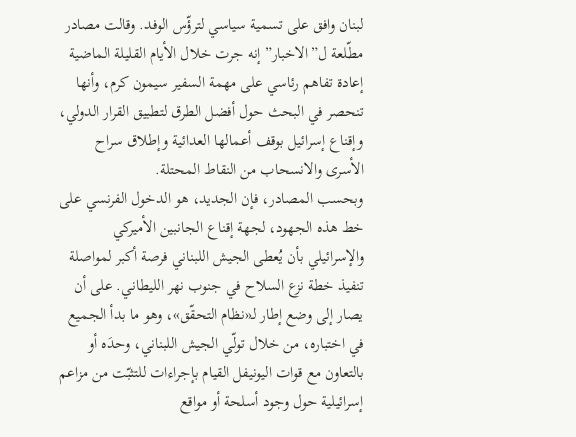لبنان وافق على تسمية سياسي لترؤّس الوفد. وقالت مصادر مطّلعة ل”الاخبار” إنه جرت خلال الأيام القليلة الماضية إعادة تفاهم رئاسي على مهمة السفير سيمون كرم، وأنها تنحصر في البحث حول أفضل الطرق لتطبيق القرار الدولي، وإقناع إسرائيل بوقف أعمالها العدائية وإطلاق سراح الأسرى والانسحاب من النقاط المحتلة.
وبحسب المصادر، فإن الجديد، هو الدخول الفرنسي على خط هذه الجهود، لجهة إقناع الجانبين الأميركي والإسرائيلي بأن يُعطى الجيش اللبناني فرصة أكبر لمواصلة تنفيذ خطة نزع السلاح في جنوب نهر الليطاني. على أن يصار إلى وضع إطار لـ«نظام التحقّق»، وهو ما بدأ الجميع في اختباره، من خلال تولّي الجيش اللبناني، وحدَه أو بالتعاون مع قوات اليونيفل القيام بإجراءات للتثبّت من مزاعم إسرائيلية حول وجود أسلحة أو مواقع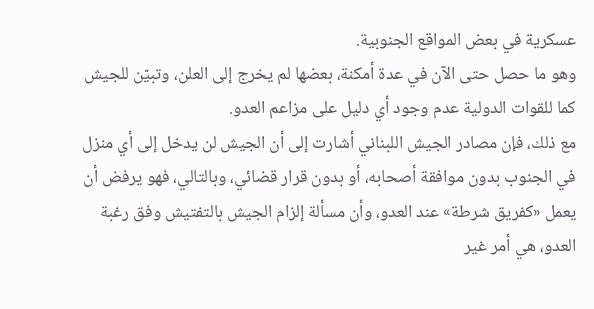عسكرية في بعض المواقع الجنوبية.
وهو ما حصل حتى الآن في عدة أمكنة، بعضها لم يخرج إلى العلن، وتبيّن للجيش كما للقوات الدولية عدم وجود أي دليل على مزاعم العدو.
مع ذلك، فإن مصادر الجيش اللبناني أشارت إلى أن الجيش لن يدخل إلى أي منزل في الجنوب بدون موافقة أصحابه، أو بدون قرار قضائي، وبالتالي، فهو يرفض أن يعمل «كفريق شرطة» عند العدو، وأن مسألة إلزام الجيش بالتفتيش وفق رغبة العدو، هي أمر غير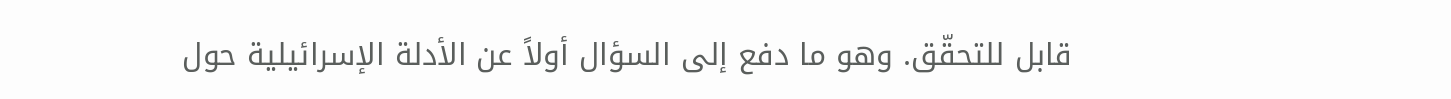قابل للتحقّق. وهو ما دفع إلى السؤال أولاً عن الأدلة الإسرائيلية حول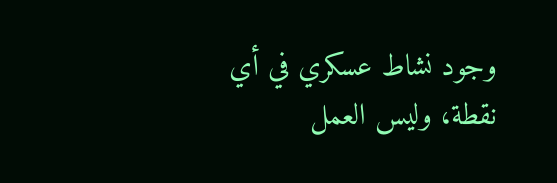وجود نشاط عسكري في أي نقطة، وليس العمل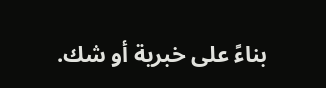بناءً على خبرية أو شك.